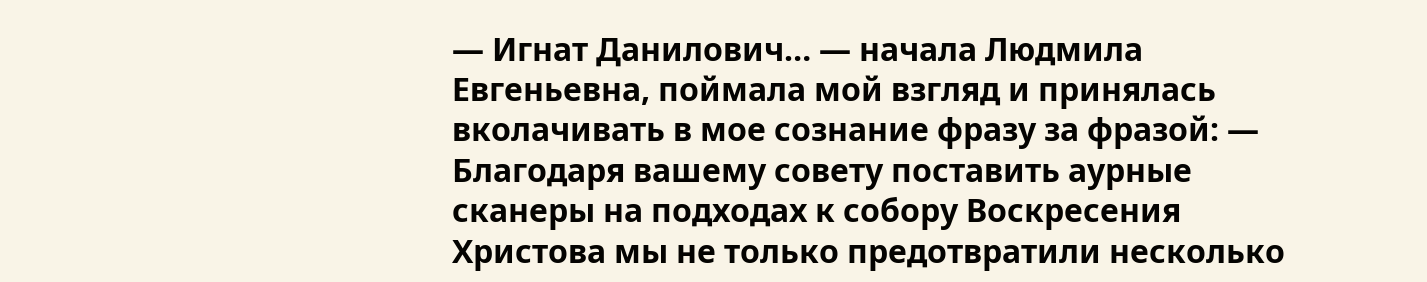— Игнат Данилович… — начала Людмила Евгеньевна, поймала мой взгляд и принялась вколачивать в мое сознание фразу за фразой: — Благодаря вашему совету поставить аурные сканеры на подходах к собору Воскресения Христова мы не только предотвратили несколько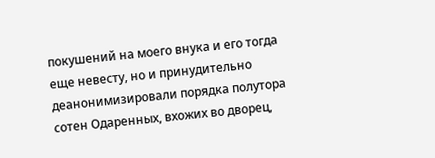покушений на моего внука и его тогда еще невесту, но и принудительно деанонимизировали порядка полутора сотен Одаренных, вхожих во дворец,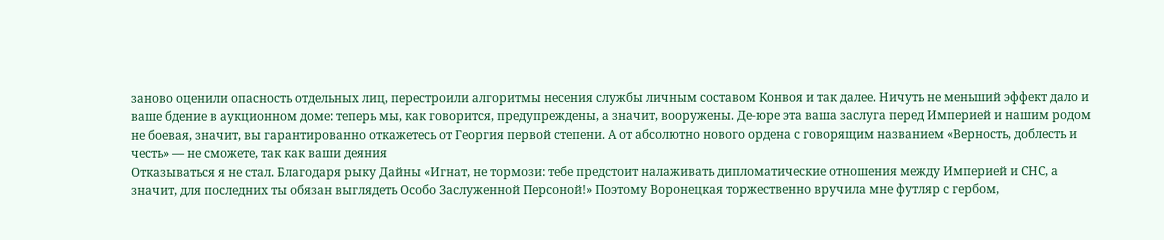заново оценили опасность отдельных лиц, перестроили алгоритмы несения службы личным составом Конвоя и так далее. Ничуть не меньший эффект дало и ваше бдение в аукционном доме: теперь мы, как говорится, предупреждены, а значит, вооружены. Де-юре эта ваша заслуга перед Империей и нашим родом не боевая, значит, вы гарантированно откажетесь от Георгия первой степени. А от абсолютно нового ордена с говорящим названием «Верность, доблесть и честь» — не сможете, так как ваши деяния
Отказываться я не стал. Благодаря рыку Дайны «Игнат, не тормози: тебе предстоит налаживать дипломатические отношения между Империей и СНС, а значит, для последних ты обязан выглядеть Особо Заслуженной Персоной!» Поэтому Воронецкая торжественно вручила мне футляр с гербом,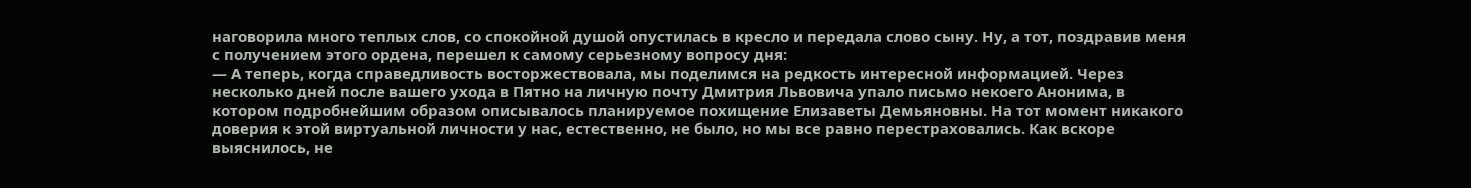наговорила много теплых слов, со спокойной душой опустилась в кресло и передала слово сыну. Ну, а тот, поздравив меня с получением этого ордена, перешел к самому серьезному вопросу дня:
— А теперь, когда справедливость восторжествовала, мы поделимся на редкость интересной информацией. Через несколько дней после вашего ухода в Пятно на личную почту Дмитрия Львовича упало письмо некоего Анонима, в котором подробнейшим образом описывалось планируемое похищение Елизаветы Демьяновны. На тот момент никакого доверия к этой виртуальной личности у нас, естественно, не было, но мы все равно перестраховались. Как вскоре выяснилось, не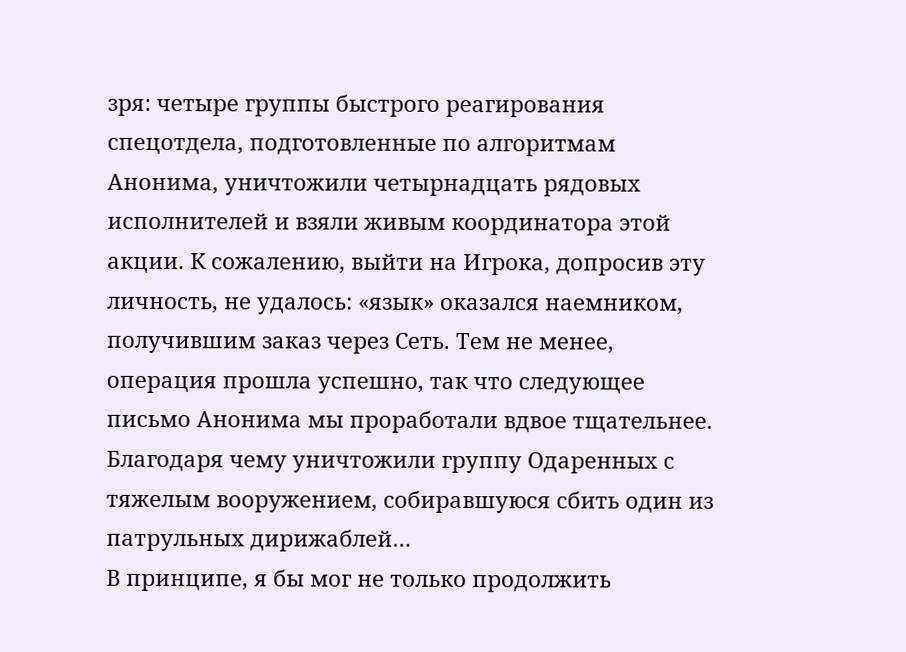зря: четыре группы быстрого реагирования спецотдела, подготовленные по алгоритмам Анонима, уничтожили четырнадцать рядовых исполнителей и взяли живым координатора этой акции. К сожалению, выйти на Игрока, допросив эту личность, не удалось: «язык» оказался наемником, получившим заказ через Сеть. Тем не менее, операция прошла успешно, так что следующее письмо Анонима мы проработали вдвое тщательнее. Благодаря чему уничтожили группу Одаренных с тяжелым вооружением, собиравшуюся сбить один из патрульных дирижаблей…
В принципе, я бы мог не только продолжить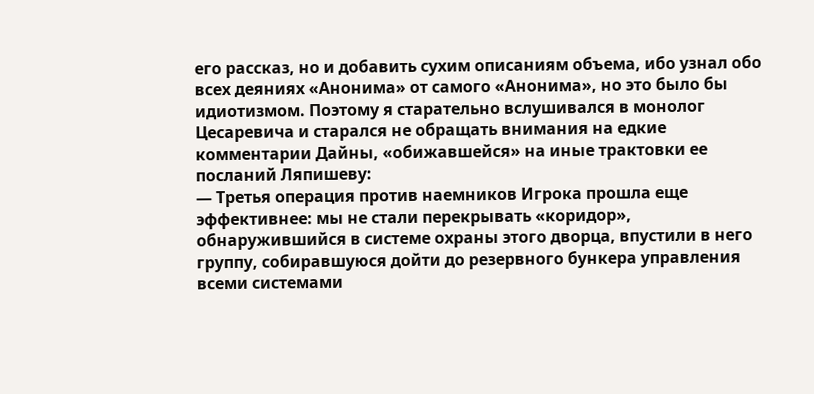его рассказ, но и добавить сухим описаниям объема, ибо узнал обо всех деяниях «Анонима» от самого «Анонима», но это было бы идиотизмом. Поэтому я старательно вслушивался в монолог Цесаревича и старался не обращать внимания на едкие комментарии Дайны, «обижавшейся» на иные трактовки ее посланий Ляпишеву:
— Третья операция против наемников Игрока прошла еще эффективнее: мы не стали перекрывать «коридор», обнаружившийся в системе охраны этого дворца, впустили в него группу, собиравшуюся дойти до резервного бункера управления всеми системами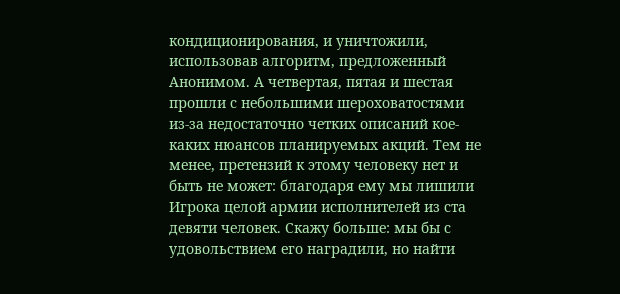кондиционирования, и уничтожили, использовав алгоритм, предложенный Анонимом. А четвертая, пятая и шестая прошли с небольшими шероховатостями из-за недостаточно четких описаний кое-каких нюансов планируемых акций. Тем не менее, претензий к этому человеку нет и быть не может: благодаря ему мы лишили Игрока целой армии исполнителей из ста девяти человек. Скажу больше: мы бы с удовольствием его наградили, но найти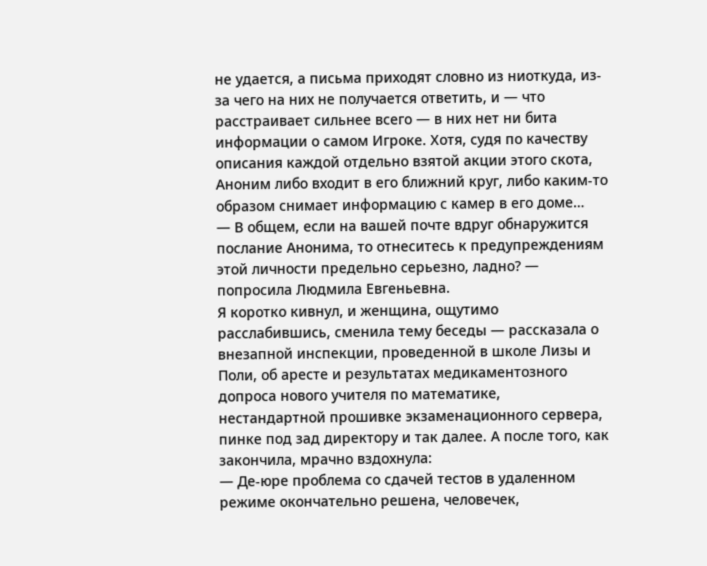не удается, а письма приходят словно из ниоткуда, из-за чего на них не получается ответить, и — что расстраивает сильнее всего — в них нет ни бита информации о самом Игроке. Хотя, судя по качеству описания каждой отдельно взятой акции этого скота, Аноним либо входит в его ближний круг, либо каким-то образом снимает информацию с камер в его доме…
— В общем, если на вашей почте вдруг обнаружится послание Анонима, то отнеситесь к предупреждениям этой личности предельно серьезно, ладно? — попросила Людмила Евгеньевна.
Я коротко кивнул, и женщина, ощутимо расслабившись, сменила тему беседы — рассказала о внезапной инспекции, проведенной в школе Лизы и Поли, об аресте и результатах медикаментозного допроса нового учителя по математике, нестандартной прошивке экзаменационного сервера, пинке под зад директору и так далее. А после того, как закончила, мрачно вздохнула:
— Де-юре проблема со сдачей тестов в удаленном режиме окончательно решена, человечек,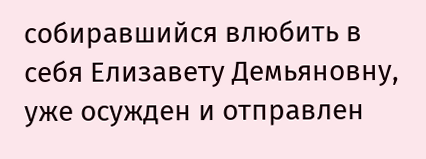собиравшийся влюбить в себя Елизавету Демьяновну, уже осужден и отправлен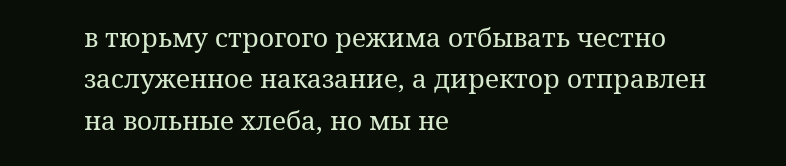в тюрьму строгого режима отбывать честно заслуженное наказание, а директор отправлен на вольные хлеба, но мы не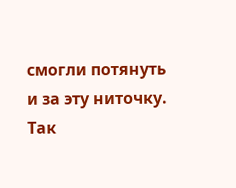смогли потянуть и за эту ниточку. Так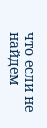что если не найдем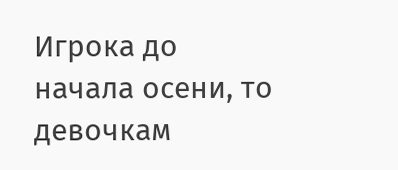Игрока до начала осени, то девочкам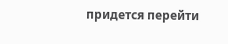придется перейти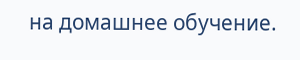на домашнее обучение.